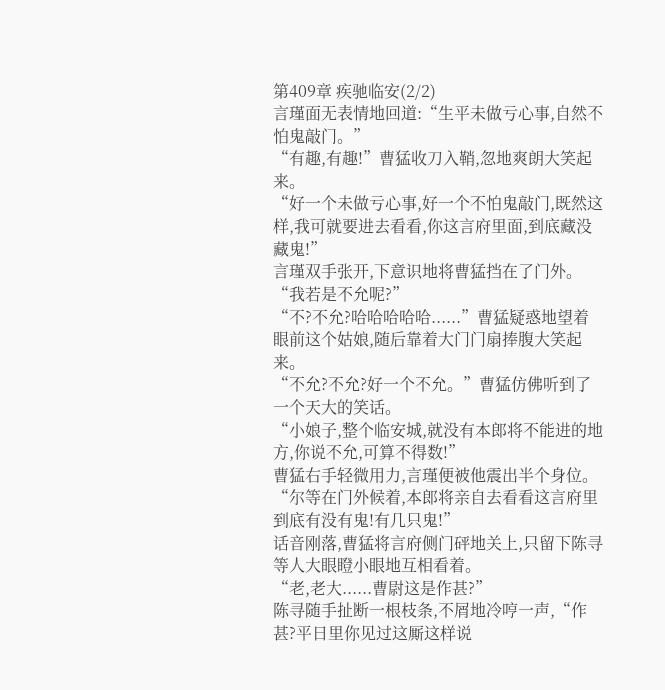第409章 疾驰临安(2/2)
言瑾面无表情地回道:“生平未做亏心事,自然不怕鬼敲门。”
“有趣,有趣!”曹猛收刀入鞘,忽地爽朗大笑起来。
“好一个未做亏心事,好一个不怕鬼敲门,既然这样,我可就要进去看看,你这言府里面,到底藏没藏鬼!”
言瑾双手张开,下意识地将曹猛挡在了门外。
“我若是不允呢?”
“不?不允?哈哈哈哈哈......”曹猛疑惑地望着眼前这个姑娘,随后靠着大门门扇捧腹大笑起来。
“不允?不允?好一个不允。”曹猛仿佛听到了一个天大的笑话。
“小娘子,整个临安城,就没有本郎将不能进的地方,你说不允,可算不得数!”
曹猛右手轻微用力,言瑾便被他震出半个身位。
“尔等在门外候着,本郎将亲自去看看这言府里到底有没有鬼!有几只鬼!”
话音刚落,曹猛将言府侧门砰地关上,只留下陈寻等人大眼瞪小眼地互相看着。
“老,老大......曹尉这是作甚?”
陈寻随手扯断一根枝条,不屑地冷哼一声,“作甚?平日里你见过这厮这样说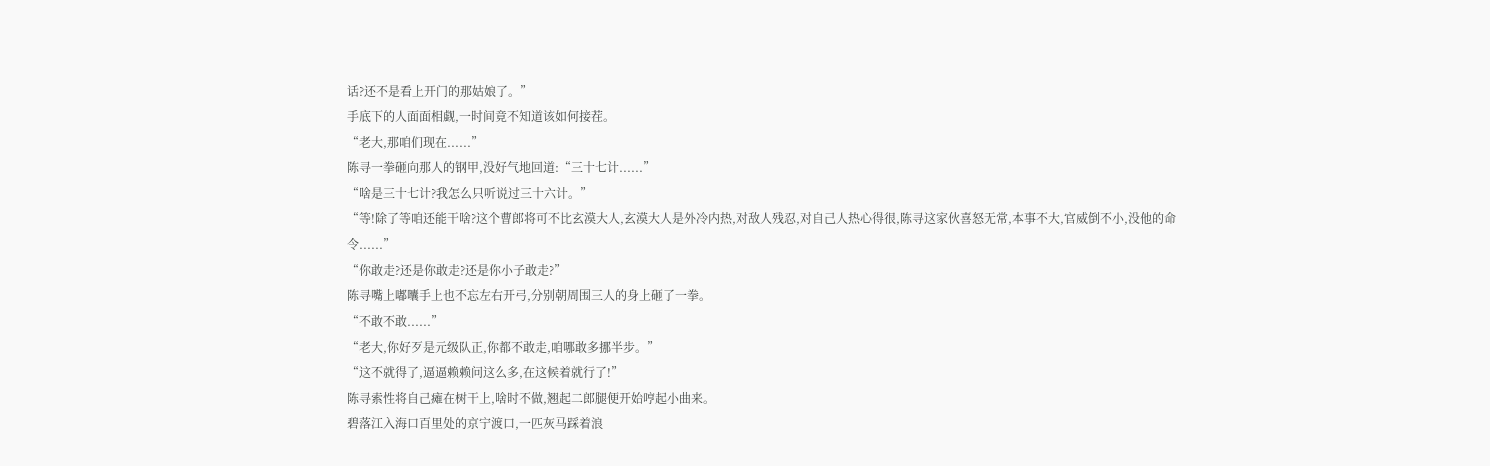话?还不是看上开门的那姑娘了。”
手底下的人面面相觑,一时间竟不知道该如何接茬。
“老大,那咱们现在......”
陈寻一拳砸向那人的钢甲,没好气地回道:“三十七计......”
“啥是三十七计?我怎么只听说过三十六计。”
“等!除了等咱还能干啥?这个曹郎将可不比玄漠大人,玄漠大人是外冷内热,对敌人残忍,对自己人热心得很,陈寻这家伙喜怒无常,本事不大,官威倒不小,没他的命令......”
“你敢走?还是你敢走?还是你小子敢走?”
陈寻嘴上嘟囔手上也不忘左右开弓,分别朝周围三人的身上砸了一拳。
“不敢不敢......”
“老大,你好歹是元级队正,你都不敢走,咱哪敢多挪半步。”
“这不就得了,逼逼赖赖问这么多,在这候着就行了!”
陈寻索性将自己瘫在树干上,啥时不做,翘起二郎腿便开始哼起小曲来。
碧落江入海口百里处的京宁渡口,一匹灰马踩着浪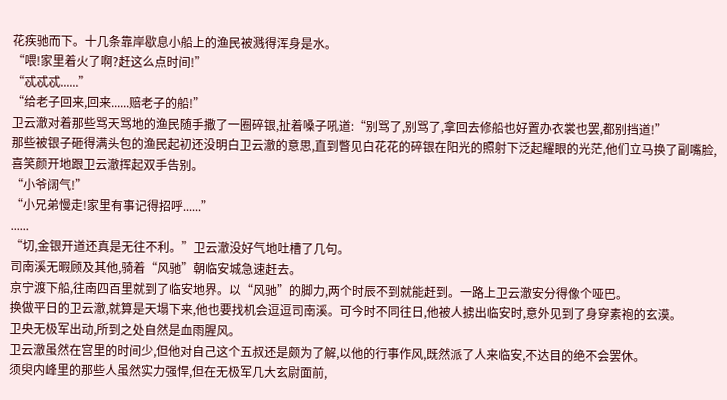花疾驰而下。十几条靠岸歇息小船上的渔民被溅得浑身是水。
“喂!家里着火了啊?赶这么点时间!”
“忒忒忒......”
“给老子回来,回来......赔老子的船!”
卫云澈对着那些骂天骂地的渔民随手撒了一圈碎银,扯着嗓子吼道:“别骂了,别骂了,拿回去修船也好置办衣裳也罢,都别挡道!”
那些被银子砸得满头包的渔民起初还没明白卫云澈的意思,直到瞥见白花花的碎银在阳光的照射下泛起耀眼的光茫,他们立马换了副嘴脸,喜笑颜开地跟卫云澈挥起双手告别。
“小爷阔气!”
“小兄弟慢走!家里有事记得招呼......”
......
“切,金银开道还真是无往不利。”卫云澈没好气地吐槽了几句。
司南溪无暇顾及其他,骑着“风驰”朝临安城急速赶去。
京宁渡下船,往南四百里就到了临安地界。以“风驰”的脚力,两个时辰不到就能赶到。一路上卫云澈安分得像个哑巴。
换做平日的卫云澈,就算是天塌下来,他也要找机会逗逗司南溪。可今时不同往日,他被人掳出临安时,意外见到了身穿素袍的玄漠。
卫央无极军出动,所到之处自然是血雨腥风。
卫云澈虽然在宫里的时间少,但他对自己这个五叔还是颇为了解,以他的行事作风,既然派了人来临安,不达目的绝不会罢休。
须臾内峰里的那些人虽然实力强悍,但在无极军几大玄尉面前,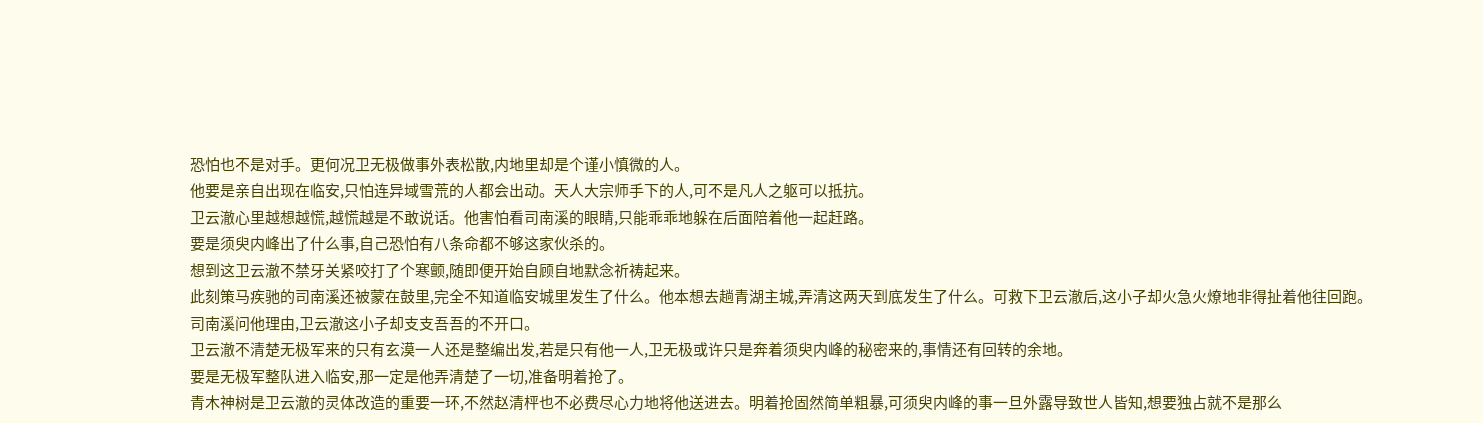恐怕也不是对手。更何况卫无极做事外表松散,内地里却是个谨小慎微的人。
他要是亲自出现在临安,只怕连异域雪荒的人都会出动。天人大宗师手下的人,可不是凡人之躯可以抵抗。
卫云澈心里越想越慌,越慌越是不敢说话。他害怕看司南溪的眼睛,只能乖乖地躲在后面陪着他一起赶路。
要是须臾内峰出了什么事,自己恐怕有八条命都不够这家伙杀的。
想到这卫云澈不禁牙关紧咬打了个寒颤,随即便开始自顾自地默念祈祷起来。
此刻策马疾驰的司南溪还被蒙在鼓里,完全不知道临安城里发生了什么。他本想去趟青湖主城,弄清这两天到底发生了什么。可救下卫云澈后,这小子却火急火燎地非得扯着他往回跑。
司南溪问他理由,卫云澈这小子却支支吾吾的不开口。
卫云澈不清楚无极军来的只有玄漠一人还是整编出发,若是只有他一人,卫无极或许只是奔着须臾内峰的秘密来的,事情还有回转的余地。
要是无极军整队进入临安,那一定是他弄清楚了一切,准备明着抢了。
青木神树是卫云澈的灵体改造的重要一环,不然赵清枰也不必费尽心力地将他送进去。明着抢固然简单粗暴,可须臾内峰的事一旦外露导致世人皆知,想要独占就不是那么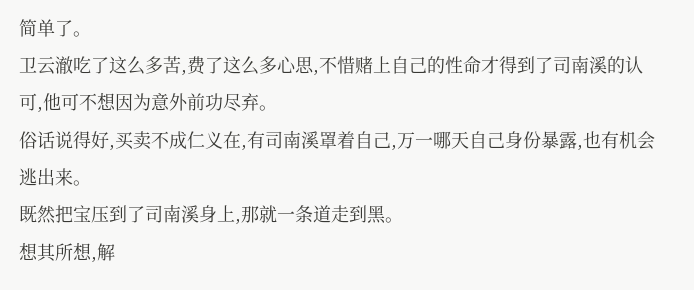简单了。
卫云澈吃了这么多苦,费了这么多心思,不惜赌上自己的性命才得到了司南溪的认可,他可不想因为意外前功尽弃。
俗话说得好,买卖不成仁义在,有司南溪罩着自己,万一哪天自己身份暴露,也有机会逃出来。
既然把宝压到了司南溪身上,那就一条道走到黑。
想其所想,解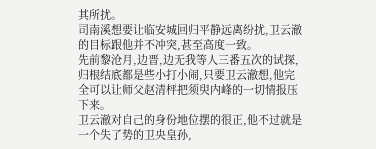其所扰。
司南溪想要让临安城回归平静远离纷扰,卫云澈的目标跟他并不冲突,甚至高度一致。
先前黎沧月,边晋,边无我等人三番五次的试探,归根结底都是些小打小闹,只要卫云澈想,他完全可以让师父赵清枰把须臾内峰的一切情报压下来。
卫云澈对自己的身份地位摆的很正,他不过就是一个失了势的卫央皇孙,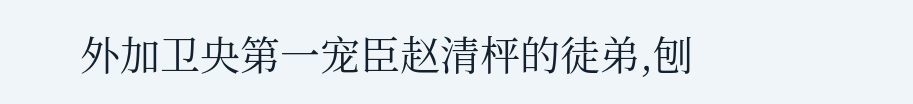外加卫央第一宠臣赵清枰的徒弟,刨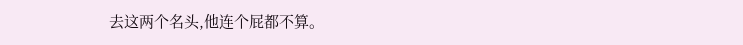去这两个名头,他连个屁都不算。